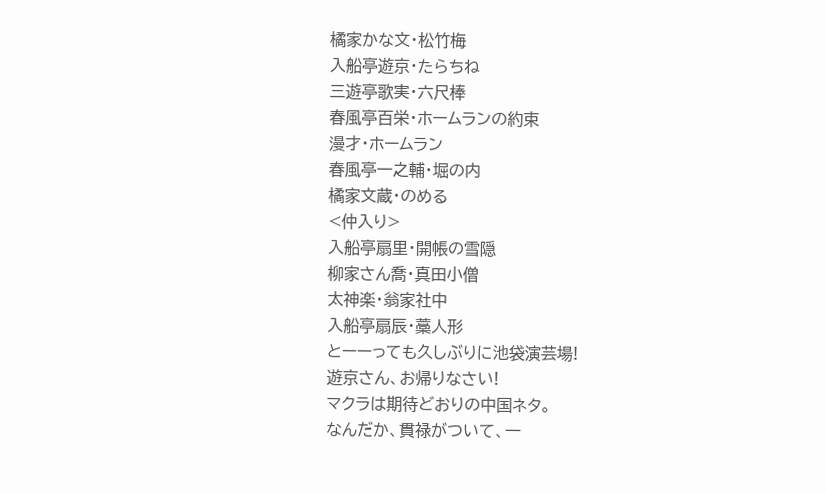橘家かな文・松竹梅
入船亭遊京・たらちね
三遊亭歌実・六尺棒
春風亭百栄・ホームランの約束
漫才・ホームラン
春風亭一之輔・堀の内
橘家文蔵・のめる
<仲入り>
入船亭扇里・開帳の雪隠
柳家さん喬・真田小僧
太神楽・翁家社中
入船亭扇辰・藁人形
とーーっても久しぶりに池袋演芸場!
遊京さん、お帰りなさい!
マクラは期待どおりの中国ネタ。
なんだか、貫禄がついて、一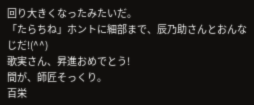回り大きくなったみたいだ。
「たらちね」ホントに細部まで、辰乃助さんとおんなじだ!(^^)
歌実さん、昇進おめでとう!
間が、師匠そっくり。
百栄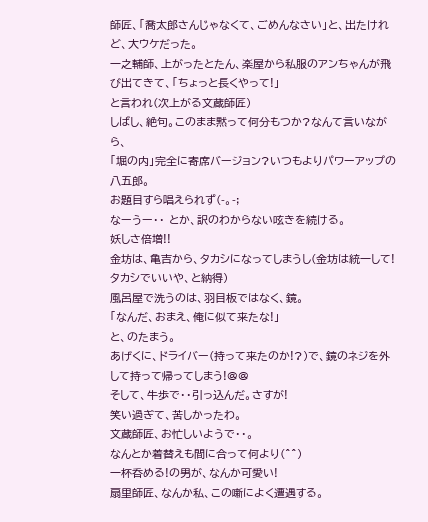師匠、「喬太郎さんじゃなくて、ごめんなさい」と、出たけれど、大ウケだった。
一之輔師、上がったとたん、楽屋から私服のアンちゃんが飛び出てきて、「ちょっと長くやって!」
と言われ(次上がる文蔵師匠)
しばし、絶句。このまま黙って何分もつか?なんて言いながら、
「堀の内」完全に寄席バージョン?いつもよりパワーアップの八五郎。
お題目すら唱えられず(-。-;
なーうー・・ とか、訳のわからない呟きを続ける。
妖しさ倍増!!
金坊は、亀吉から、タカシになってしまうし(金坊は統一して!タカシでいいや、と納得)
風呂屋で洗うのは、羽目板ではなく、鏡。
「なんだ、おまえ、俺に似て来たな!」
と、のたまう。
あげくに、ドライバー(持って来たのか!?)で、鏡のネジを外して持って帰ってしまう!@@
そして、牛歩で・・引っ込んだ。さすが!
笑い過ぎて、苦しかったわ。
文蔵師匠、お忙しいようで・・。
なんとか着替えも間に合って何より(^^)
一杯呑める!の男が、なんか可愛い!
扇里師匠、なんか私、この噺によく遭遇する。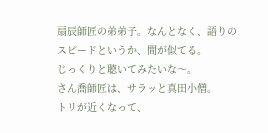扇辰師匠の弟弟子。なんとなく、語りのスピードというか、間が似てる。
じっくりと聴いてみたいな〜。
さん喬師匠は、サラッと真田小僧。
トリが近くなって、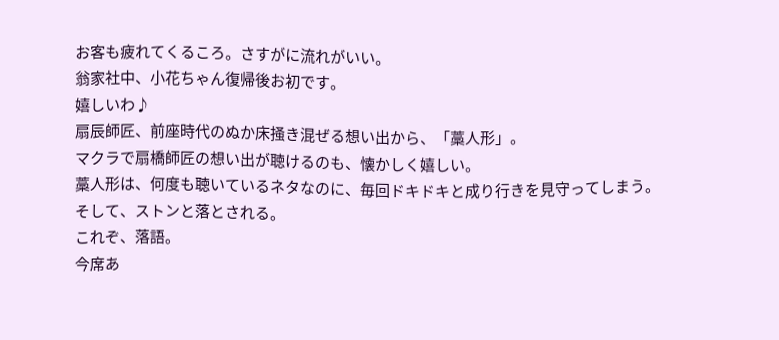お客も疲れてくるころ。さすがに流れがいい。
翁家社中、小花ちゃん復帰後お初です。
嬉しいわ♪
扇辰師匠、前座時代のぬか床掻き混ぜる想い出から、「藁人形」。
マクラで扇橋師匠の想い出が聴けるのも、懐かしく嬉しい。
藁人形は、何度も聴いているネタなのに、毎回ドキドキと成り行きを見守ってしまう。
そして、ストンと落とされる。
これぞ、落語。
今席あ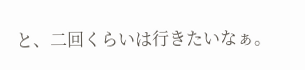と、二回くらいは行きたいなぁ。